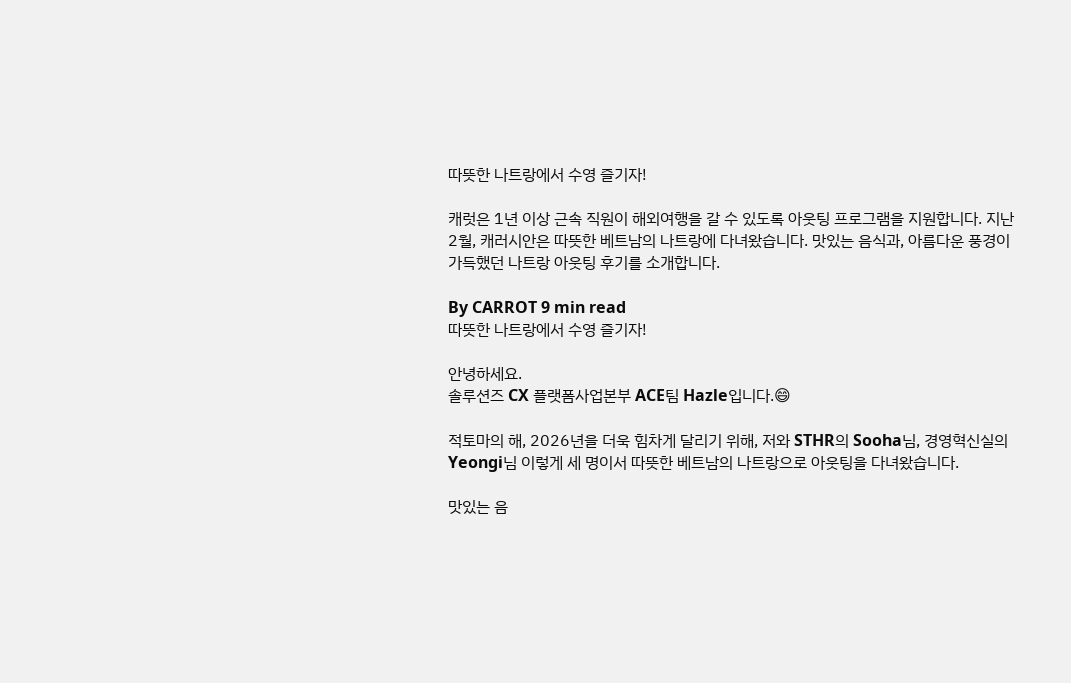따뜻한 나트랑에서 수영 즐기자!

캐럿은 1년 이상 근속 직원이 해외여행을 갈 수 있도록 아웃팅 프로그램을 지원합니다. 지난 2월, 캐러시안은 따뜻한 베트남의 나트랑에 다녀왔습니다. 맛있는 음식과, 아름다운 풍경이 가득했던 나트랑 아웃팅 후기를 소개합니다.

By CARROT 9 min read
따뜻한 나트랑에서 수영 즐기자!

안녕하세요.
솔루션즈 CX 플랫폼사업본부 ACE팀 Hazle입니다.😄

적토마의 해, 2026년을 더욱 힘차게 달리기 위해, 저와 STHR의 Sooha님, 경영혁신실의 Yeongi님 이렇게 세 명이서 따뜻한 베트남의 나트랑으로 아웃팅을 다녀왔습니다.

맛있는 음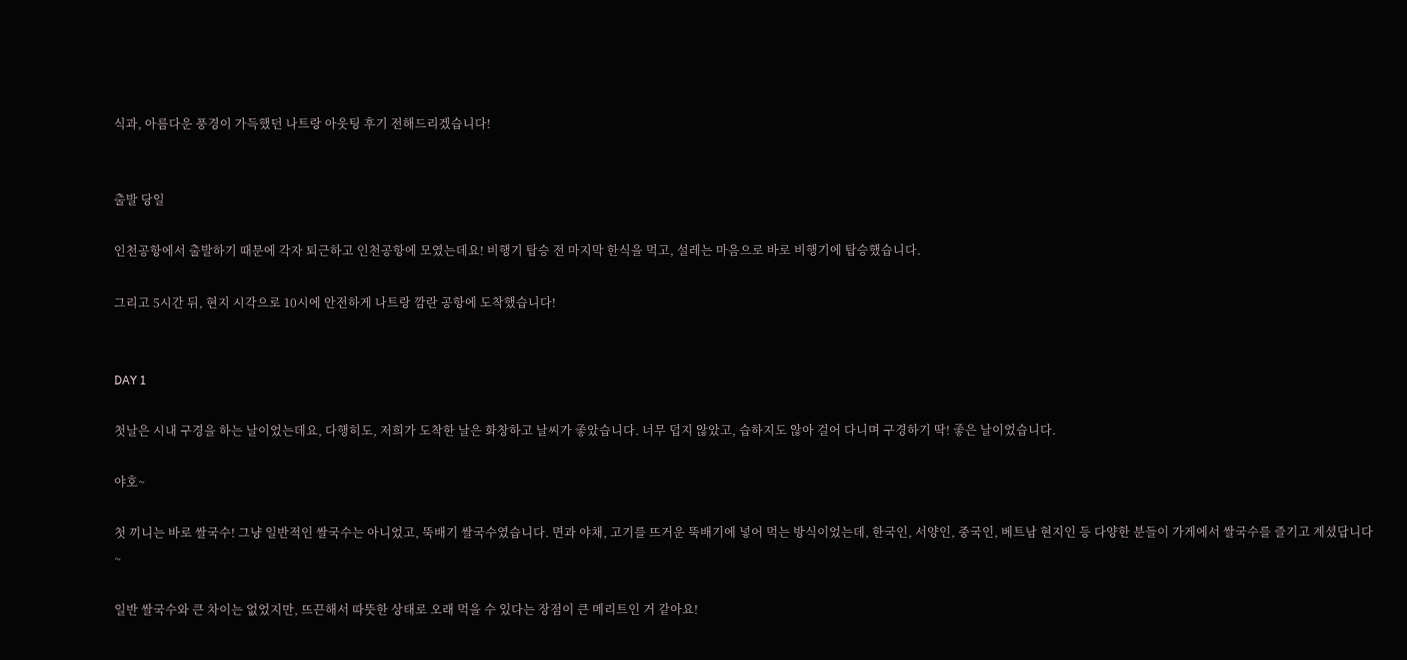식과, 아름다운 풍경이 가득했던 나트랑 아웃팅 후기 전해드리겠습니다!


출발 당일

인천공항에서 출발하기 때문에 각자 퇴근하고 인천공항에 모였는데요! 비행기 탑승 전 마지막 한식을 먹고, 설레는 마음으로 바로 비행기에 탑승했습니다.

그리고 5시간 뒤, 현지 시각으로 10시에 안전하게 나트랑 깜란 공항에 도착했습니다!


DAY 1

첫날은 시내 구경을 하는 날이었는데요, 다행히도, 저희가 도착한 날은 화창하고 날씨가 좋았습니다. 너무 덥지 않았고, 습하지도 않아 걸어 다니며 구경하기 딱! 좋은 날이었습니다.

야호~

첫 끼니는 바로 쌀국수! 그냥 일반적인 쌀국수는 아니었고, 뚝배기 쌀국수였습니다. 면과 야채, 고기를 뜨거운 뚝배기에 넣어 먹는 방식이었는데, 한국인, 서양인, 중국인, 베트남 현지인 등 다양한 분들이 가게에서 쌀국수를 즐기고 계셨답니다~

일반 쌀국수와 큰 차이는 없었지만, 뜨끈해서 따뜻한 상태로 오래 먹을 수 있다는 장점이 큰 메리트인 거 같아요!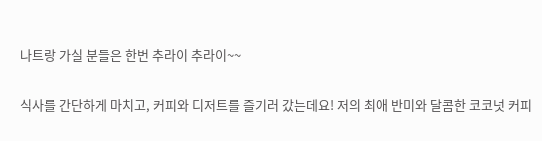나트랑 가실 분들은 한번 추라이 추라이~~

식사를 간단하게 마치고, 커피와 디저트를 즐기러 갔는데요! 저의 최애 반미와 달콤한 코코넛 커피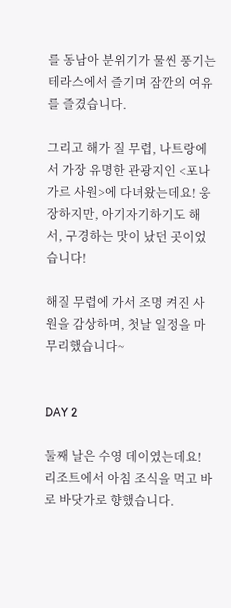를 동남아 분위기가 물씬 풍기는 테라스에서 즐기며 잠깐의 여유를 즐겼습니다.

그리고 해가 질 무렵, 나트랑에서 가장 유명한 관광지인 <포나가르 사원>에 다녀왔는데요! 웅장하지만, 아기자기하기도 해서, 구경하는 맛이 났던 곳이었습니다!

해질 무렵에 가서 조명 켜진 사원을 감상하며, 첫날 일정을 마무리했습니다~


DAY 2

둘째 날은 수영 데이였는데요! 리조트에서 아침 조식을 먹고 바로 바닷가로 향했습니다.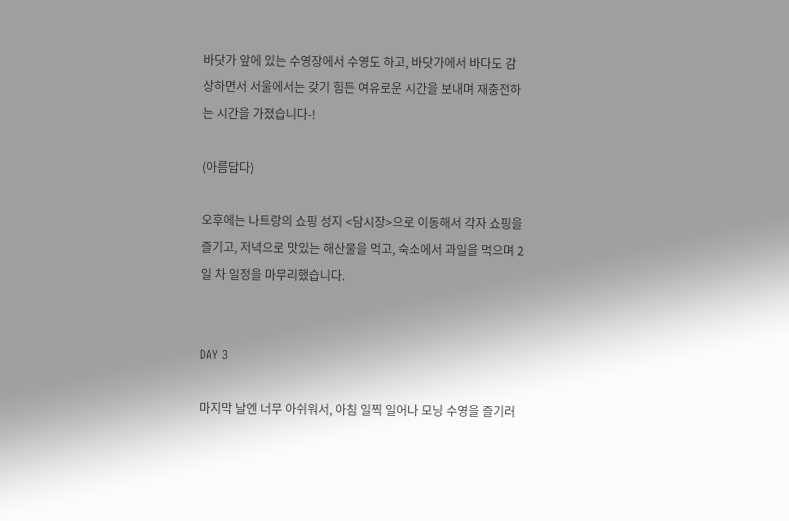바닷가 앞에 있는 수영장에서 수영도 하고, 바닷가에서 바다도 감상하면서 서울에서는 갖기 힘든 여유로운 시간을 보내며 재충전하는 시간을 가졌습니다-!

(아름답다)

오후에는 나트랑의 쇼핑 성지 <담시장>으로 이동해서 각자 쇼핑을 즐기고, 저녁으로 맛있는 해산물을 먹고, 숙소에서 과일을 먹으며 2일 차 일정을 마무리했습니다.


DAY 3

마지막 날엔 너무 아쉬워서, 아침 일찍 일어나 모닝 수영을 즐기러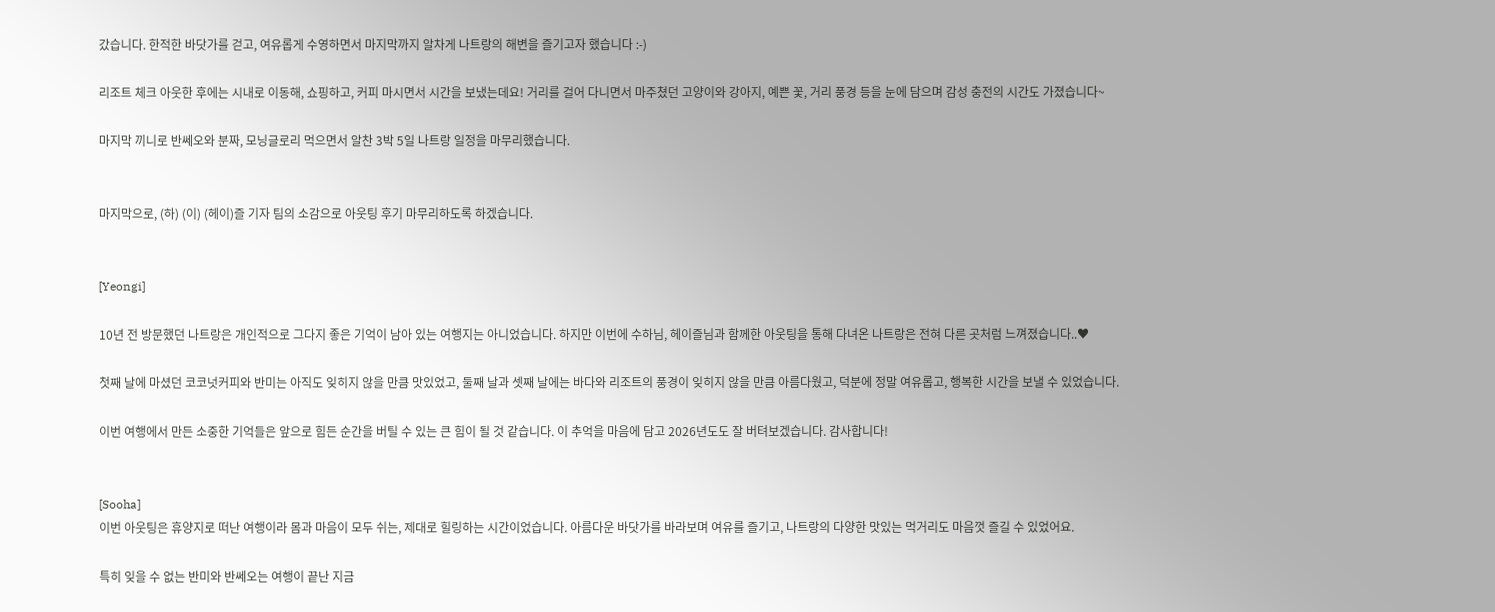갔습니다. 한적한 바닷가를 걷고, 여유롭게 수영하면서 마지막까지 알차게 나트랑의 해변을 즐기고자 했습니다 :-)

리조트 체크 아웃한 후에는 시내로 이동해, 쇼핑하고, 커피 마시면서 시간을 보냈는데요! 거리를 걸어 다니면서 마주쳤던 고양이와 강아지, 예쁜 꽃, 거리 풍경 등을 눈에 담으며 감성 충전의 시간도 가졌습니다~

마지막 끼니로 반쎄오와 분짜, 모닝글로리 먹으면서 알찬 3박 5일 나트랑 일정을 마무리했습니다.


마지막으로, (하) (이) (헤이)즐 기자 팀의 소감으로 아웃팅 후기 마무리하도록 하겠습니다.


[Yeongi]

10년 전 방문했던 나트랑은 개인적으로 그다지 좋은 기억이 남아 있는 여행지는 아니었습니다. 하지만 이번에 수하님, 헤이즐님과 함께한 아웃팅을 통해 다녀온 나트랑은 전혀 다른 곳처럼 느껴졌습니다..♥

첫째 날에 마셨던 코코넛커피와 반미는 아직도 잊히지 않을 만큼 맛있었고, 둘째 날과 셋째 날에는 바다와 리조트의 풍경이 잊히지 않을 만큼 아름다웠고, 덕분에 정말 여유롭고, 행복한 시간을 보낼 수 있었습니다.

이번 여행에서 만든 소중한 기억들은 앞으로 힘든 순간을 버틸 수 있는 큰 힘이 될 것 같습니다. 이 추억을 마음에 담고 2026년도도 잘 버텨보겠습니다. 감사합니다!


[Sooha]
이번 아웃팅은 휴양지로 떠난 여행이라 몸과 마음이 모두 쉬는, 제대로 힐링하는 시간이었습니다. 아름다운 바닷가를 바라보며 여유를 즐기고, 나트랑의 다양한 맛있는 먹거리도 마음껏 즐길 수 있었어요.

특히 잊을 수 없는 반미와 반쎄오는 여행이 끝난 지금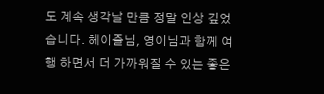도 계속 생각날 만큼 정말 인상 깊었습니다. 헤이즐님, 영이님과 함께 여행 하면서 더 가까워질 수 있는 좋은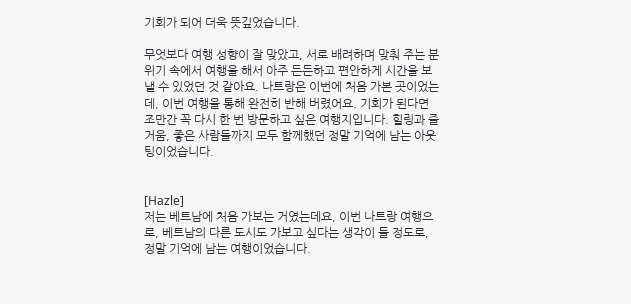기회가 되어 더욱 뜻깊었습니다.

무엇보다 여행 성향이 잘 맞았고, 서로 배려하며 맞춰 주는 분위기 속에서 여행을 해서 아주 든든하고 편안하게 시간을 보낼 수 있었던 것 같아요. 나트랑은 이번에 처음 가본 곳이었는데, 이번 여행을 통해 완전히 반해 버렸어요. 기회가 된다면 조만간 꼭 다시 한 번 방문하고 싶은 여행지입니다. 힐링과 즐거움, 좋은 사람들까지 모두 함께했던 정말 기억에 남는 아웃팅이었습니다.


[Hazle]
저는 베트남에 처음 가보는 거였는데요, 이번 나트랑 여행으로, 베트남의 다른 도시도 가보고 싶다는 생각이 들 정도로, 정말 기억에 남는 여행이었습니다.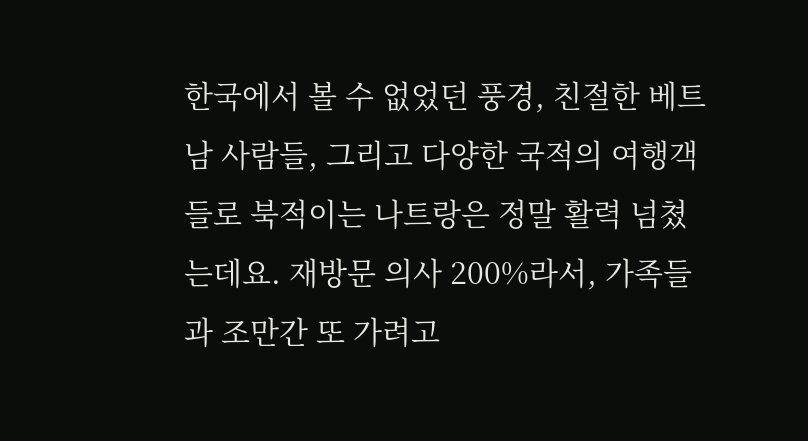한국에서 볼 수 없었던 풍경, 친절한 베트남 사람들, 그리고 다양한 국적의 여행객들로 북적이는 나트랑은 정말 활력 넘쳤는데요. 재방문 의사 200%라서, 가족들과 조만간 또 가려고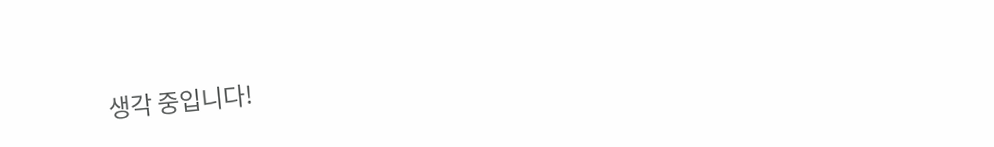생각 중입니다!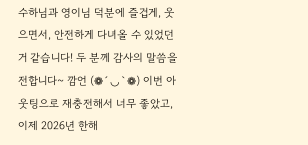수하님과 영이님 덕분에 즐겁게, 웃으면서, 안전하게 다녀올 수 있었던 거 같습니다! 두 분께 감사의 말씀을 전합니다~ 깜언 (❁´◡`❁) 이번 아웃팅으로 재충전해서 너무 좋았고, 이제 2026년 한해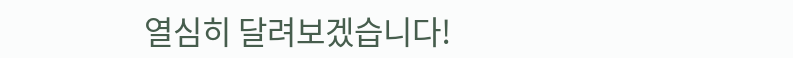열심히 달려보겠습니다!